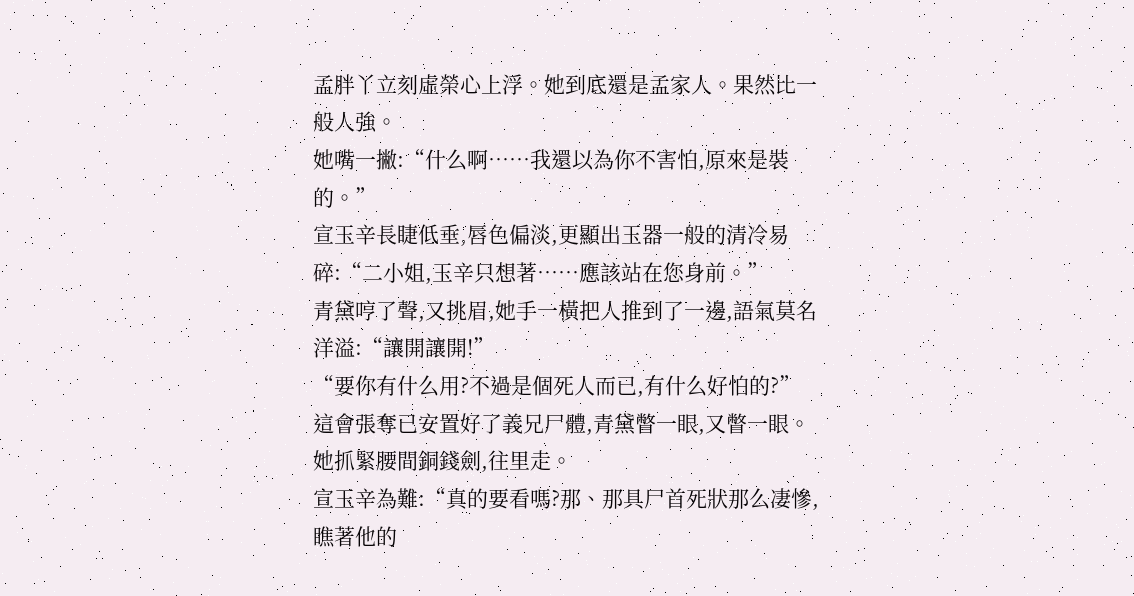孟胖丫立刻虛榮心上浮。她到底還是孟家人。果然比一般人強。
她嘴一撇:“什么啊……我還以為你不害怕,原來是裝的。”
宣玉辛長睫低垂,唇色偏淡,更顯出玉器一般的清冷易碎:“二小姐,玉辛只想著……應該站在您身前。”
青黛哼了聲,又挑眉,她手一橫把人推到了一邊,語氣莫名洋溢:“讓開讓開!”
“要你有什么用?不過是個死人而已,有什么好怕的?”
這會張奪已安置好了義兄尸體,青黛瞥一眼,又瞥一眼。她抓緊腰間銅錢劍,往里走。
宣玉辛為難:“真的要看嗎?那、那具尸首死狀那么凄慘,瞧著他的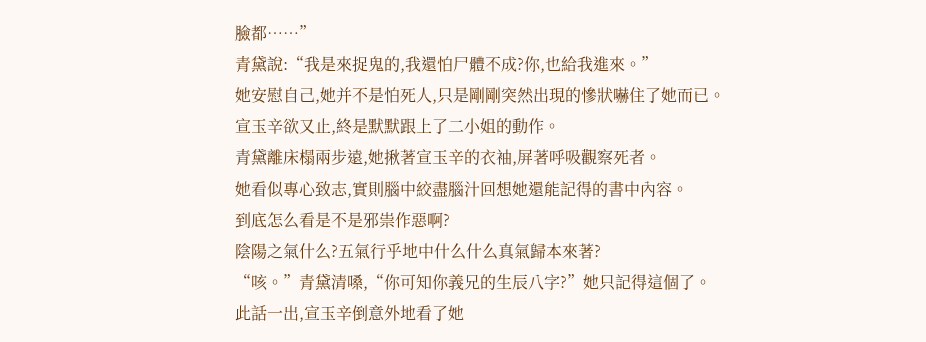臉都……”
青黛說:“我是來捉鬼的,我還怕尸體不成?你,也給我進來。”
她安慰自己,她并不是怕死人,只是剛剛突然出現的慘狀嚇住了她而已。
宣玉辛欲又止,終是默默跟上了二小姐的動作。
青黛離床榻兩步遠,她揪著宣玉辛的衣袖,屏著呼吸觀察死者。
她看似專心致志,實則腦中絞盡腦汁回想她還能記得的書中內容。
到底怎么看是不是邪祟作惡啊?
陰陽之氣什么?五氣行乎地中什么什么真氣歸本來著?
“咳。”青黛清嗓,“你可知你義兄的生辰八字?”她只記得這個了。
此話一出,宣玉辛倒意外地看了她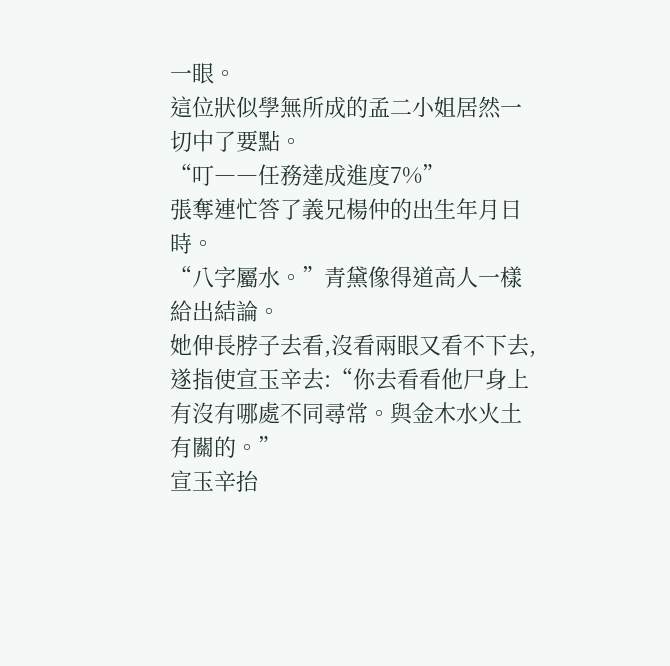一眼。
這位狀似學無所成的孟二小姐居然一切中了要點。
“叮――任務達成進度7%”
張奪連忙答了義兄楊仲的出生年月日時。
“八字屬水。”青黛像得道高人一樣給出結論。
她伸長脖子去看,沒看兩眼又看不下去,遂指使宣玉辛去:“你去看看他尸身上有沒有哪處不同尋常。與金木水火土有關的。”
宣玉辛抬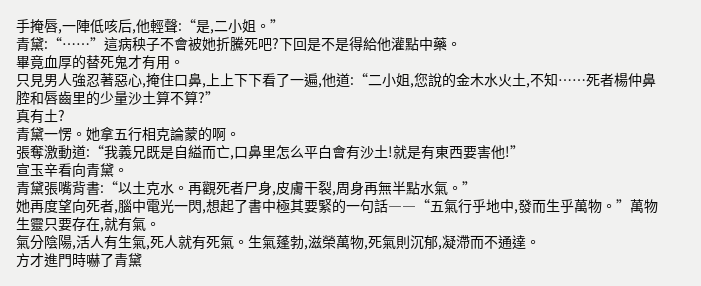手掩唇,一陣低咳后,他輕聲:“是,二小姐。”
青黛:“……”這病秧子不會被她折騰死吧?下回是不是得給他灌點中藥。
畢竟血厚的替死鬼才有用。
只見男人強忍著惡心,掩住口鼻,上上下下看了一遍,他道:“二小姐,您說的金木水火土,不知……死者楊仲鼻腔和唇齒里的少量沙土算不算?”
真有土?
青黛一愣。她拿五行相克論蒙的啊。
張奪激動道:“我義兄既是自縊而亡,口鼻里怎么平白會有沙土!就是有東西要害他!”
宣玉辛看向青黛。
青黛張嘴背書:“以土克水。再觀死者尸身,皮膚干裂,周身再無半點水氣。”
她再度望向死者,腦中電光一閃,想起了書中極其要緊的一句話――“五氣行乎地中,發而生乎萬物。”萬物生靈只要存在,就有氣。
氣分陰陽,活人有生氣,死人就有死氣。生氣蓬勃,滋榮萬物,死氣則沉郁,凝滯而不通達。
方才進門時嚇了青黛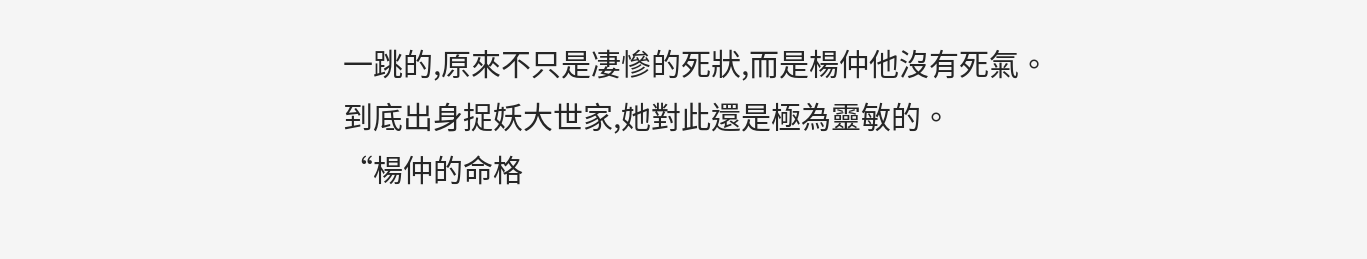一跳的,原來不只是凄慘的死狀,而是楊仲他沒有死氣。
到底出身捉妖大世家,她對此還是極為靈敏的。
“楊仲的命格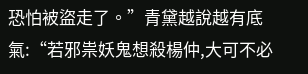恐怕被盜走了。”青黛越說越有底氣:“若邪祟妖鬼想殺楊仲,大可不必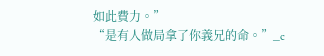如此費力。”
“是有人做局拿了你義兄的命。”_c